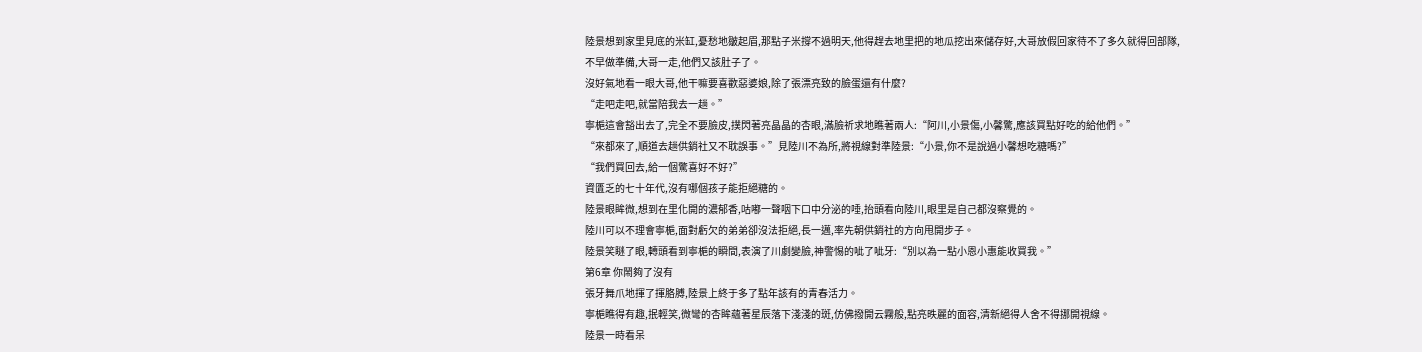陸景想到家里見底的米缸,憂愁地皺起眉,那點子米撐不過明天,他得趕去地里把的地瓜挖出來儲存好,大哥放假回家待不了多久就得回部隊,不早做準備,大哥一走,他們又該肚子了。
沒好氣地看一眼大哥,他干嘛要喜歡惡婆娘,除了張漂亮致的臉蛋還有什麼?
“走吧走吧,就當陪我去一趟。”
寧梔這會豁出去了,完全不要臉皮,撲閃著亮晶晶的杏眼,滿臉祈求地瞧著兩人:“阿川,小景傷,小馨驚,應該買點好吃的給他們。”
“來都來了,順道去趟供銷社又不耽誤事。”見陸川不為所,將視線對準陸景:“小景,你不是說過小馨想吃糖嗎?”
“我們買回去,給一個驚喜好不好?”
資匱乏的七十年代,沒有哪個孩子能拒絕糖的。
陸景眼眸微,想到在里化開的濃郁香,咕嘟一聲咽下口中分泌的唾,抬頭看向陸川,眼里是自己都沒察覺的。
陸川可以不理會寧梔,面對虧欠的弟弟卻沒法拒絕,長一邁,率先朝供銷社的方向甩開步子。
陸景笑瞇了眼,轉頭看到寧梔的瞬間,表演了川劇變臉,神警惕的呲了呲牙:“別以為一點小恩小惠能收買我。”
第6章 你鬧夠了沒有
張牙舞爪地揮了揮胳膊,陸景上終于多了點年該有的青春活力。
寧梔瞧得有趣,抿輕笑,微彎的杏眸蘊著星辰落下淺淺的斑,仿佛撥開云霧般,點亮昳麗的面容,清新絕得人舍不得挪開視線。
陸景一時看呆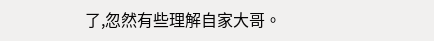了,忽然有些理解自家大哥。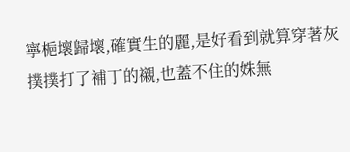寧梔壞歸壞,確實生的麗,是好看到就算穿著灰撲撲打了補丁的襯,也蓋不住的姝無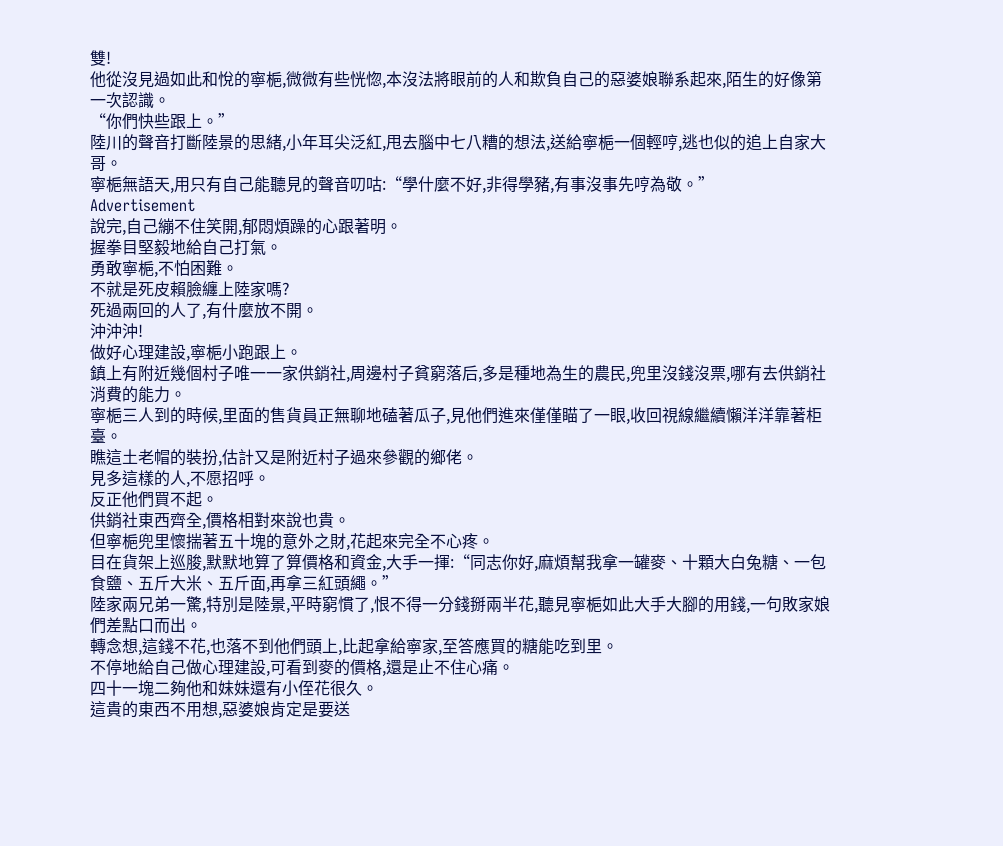雙!
他從沒見過如此和悅的寧梔,微微有些恍惚,本沒法將眼前的人和欺負自己的惡婆娘聯系起來,陌生的好像第一次認識。
“你們快些跟上。”
陸川的聲音打斷陸景的思緒,小年耳尖泛紅,甩去腦中七八糟的想法,送給寧梔一個輕哼,逃也似的追上自家大哥。
寧梔無語天,用只有自己能聽見的聲音叨咕:“學什麼不好,非得學豬,有事沒事先哼為敬。”
Advertisement
說完,自己繃不住笑開,郁悶煩躁的心跟著明。
握拳目堅毅地給自己打氣。
勇敢寧梔,不怕困難。
不就是死皮賴臉纏上陸家嗎?
死過兩回的人了,有什麼放不開。
沖沖沖!
做好心理建設,寧梔小跑跟上。
鎮上有附近幾個村子唯一一家供銷社,周邊村子貧窮落后,多是種地為生的農民,兜里沒錢沒票,哪有去供銷社消費的能力。
寧梔三人到的時候,里面的售貨員正無聊地磕著瓜子,見他們進來僅僅瞄了一眼,收回視線繼續懶洋洋靠著柜臺。
瞧這土老帽的裝扮,估計又是附近村子過來參觀的鄉佬。
見多這樣的人,不愿招呼。
反正他們買不起。
供銷社東西齊全,價格相對來說也貴。
但寧梔兜里懷揣著五十塊的意外之財,花起來完全不心疼。
目在貨架上巡脧,默默地算了算價格和資金,大手一揮:“同志你好,麻煩幫我拿一罐麥、十顆大白兔糖、一包食鹽、五斤大米、五斤面,再拿三紅頭繩。”
陸家兩兄弟一驚,特別是陸景,平時窮慣了,恨不得一分錢掰兩半花,聽見寧梔如此大手大腳的用錢,一句敗家娘們差點口而出。
轉念想,這錢不花,也落不到他們頭上,比起拿給寧家,至答應買的糖能吃到里。
不停地給自己做心理建設,可看到麥的價格,還是止不住心痛。
四十一塊二夠他和妹妹還有小侄花很久。
這貴的東西不用想,惡婆娘肯定是要送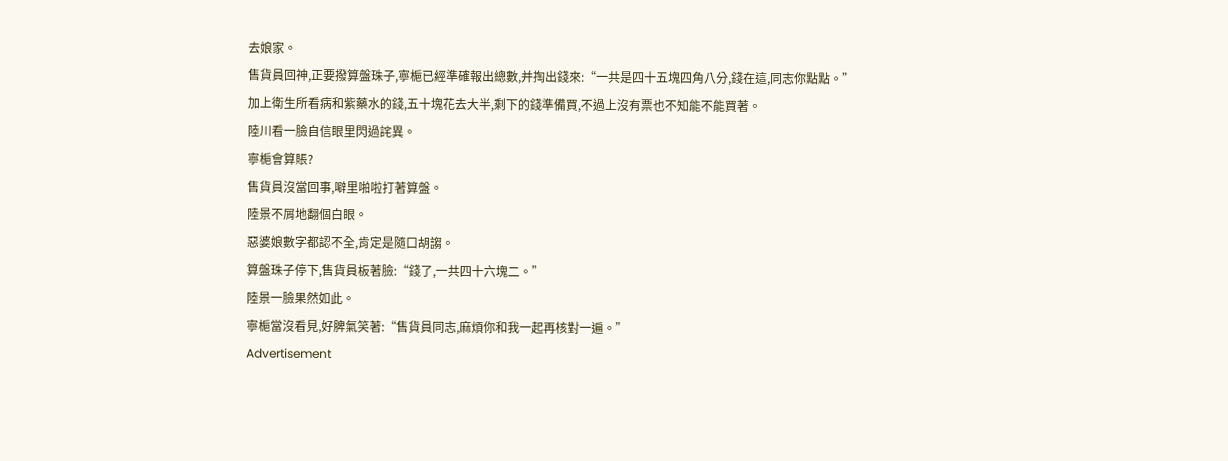去娘家。
售貨員回神,正要撥算盤珠子,寧梔已經準確報出總數,并掏出錢來:“一共是四十五塊四角八分,錢在這,同志你點點。”
加上衛生所看病和紫藥水的錢,五十塊花去大半,剩下的錢準備買,不過上沒有票也不知能不能買著。
陸川看一臉自信眼里閃過詫異。
寧梔會算賬?
售貨員沒當回事,噼里啪啦打著算盤。
陸景不屑地翻個白眼。
惡婆娘數字都認不全,肯定是隨口胡謅。
算盤珠子停下,售貨員板著臉:“錢了,一共四十六塊二。”
陸景一臉果然如此。
寧梔當沒看見,好脾氣笑著:“售貨員同志,麻煩你和我一起再核對一遍。”
Advertisement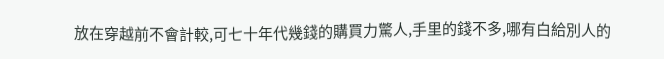放在穿越前不會計較,可七十年代幾錢的購買力驚人,手里的錢不多,哪有白給別人的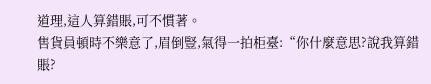道理,這人算錯賬,可不慣著。
售貨員頓時不樂意了,眉倒豎,氣得一拍柜臺:“你什麼意思?說我算錯賬?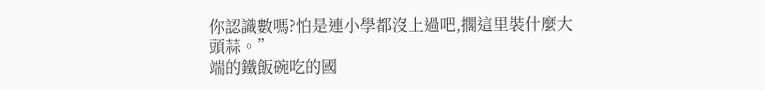你認識數嗎?怕是連小學都沒上過吧,擱這里裝什麼大頭蒜。”
端的鐵飯碗吃的國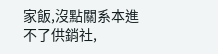家飯,沒點關系本進不了供銷社,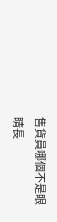售貨員哪個不是眼睛長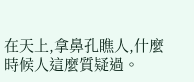在天上,拿鼻孔瞧人,什麼時候人這麼質疑過。